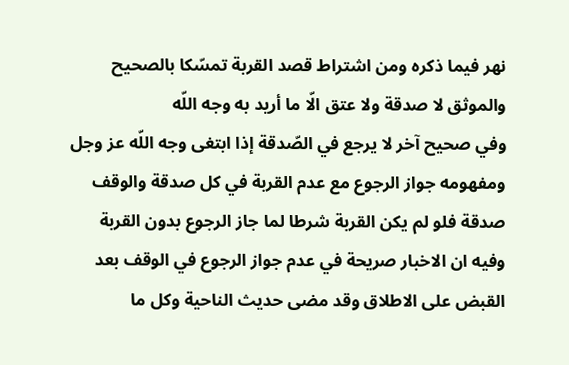نهر فيما ذكره ومن اشتراط قصد القربة تمسّكا بالصحيح والموثق لا صدقة ولا عتق الّا ما أريد به وجه اللّه
وفي صحيح آخر لا يرجع في الصّدقة إذا ابتغى وجه اللّه عز وجل ومفهومه جواز الرجوع مع عدم القربة في كل صدقة والوقف صدقة فلو لم يكن القربة شرطا لما جاز الرجوع بدون القربة وفيه ان الاخبار صريحة في عدم جواز الرجوع في الوقف بعد القبض على الاطلاق وقد مضى حديث الناحية وكل ما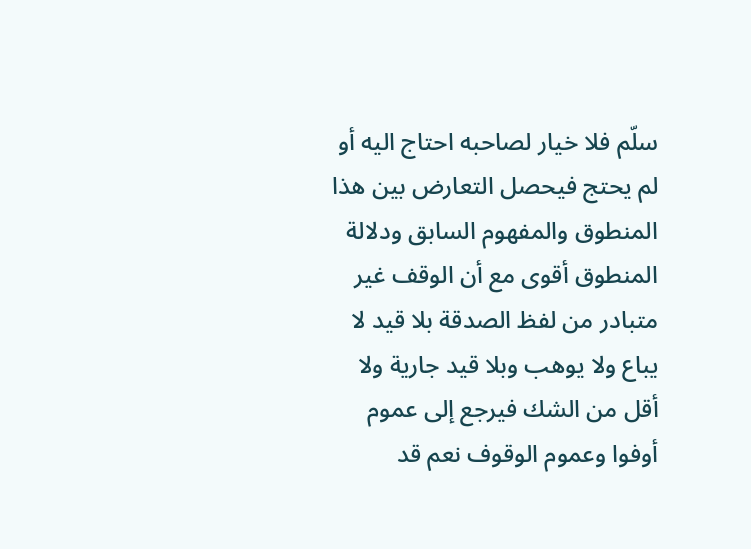سلّم فلا خيار لصاحبه احتاج اليه أو لم يحتج فيحصل التعارض بين هذا المنطوق والمفهوم السابق ودلالة المنطوق أقوى مع أن الوقف غير متبادر من لفظ الصدقة بلا قيد لا يباع ولا يوهب وبلا قيد جارية ولا أقل من الشك فيرجع إلى عموم أوفوا وعموم الوقوف نعم قد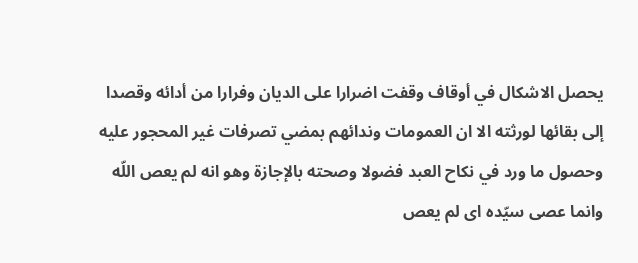يحصل الاشكال في أوقاف وقفت اضرارا على الديان وفرارا من أدائه وقصدا إلى بقائها لورثته الا ان العمومات وندائهم بمضي تصرفات غير المحجور عليه وحصول ما ورد في نكاح العبد فضولا وصحته بالإجازة وهو انه لم يعص اللّه وانما عصى سيّده اى لم يعص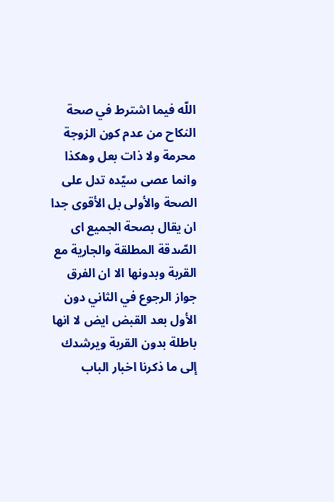اللّه فيما اشترط في صحة النكاح من عدم كون الزوجة محرمة ولا ذات بعل وهكذا وانما عصى سيّده تدل على الصحة والأولى بل الأقوى جدا ان يقال بصحة الجميع اى الصّدقة المطلقة والجارية مع القربة وبدونها الا ان الفرق جواز الرجوع في الثاني دون الأول بعد القبض ايض لا انها باطلة بدون القربة ويرشدك إلى ما ذكرنا اخبار الباب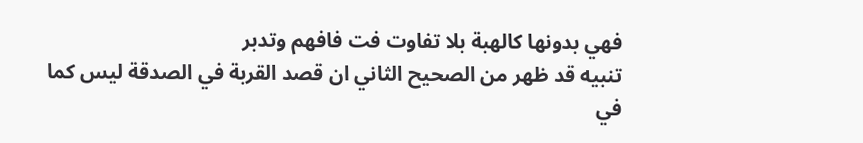فهي بدونها كالهبة بلا تفاوت فت فافهم وتدبر
تنبيه قد ظهر من الصحيح الثاني ان قصد القربة في الصدقة ليس كما في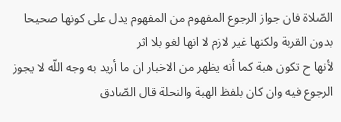الصّلاة فان جواز الرجوع المفهوم من المفهوم يدل على كونها صحيحا بدون القربة ولكنها غير لازم لا انها لغو بلا اثر
لأنها ح تكون هبة كما أنه يظهر من الاخبار ان ما أريد به وجه اللّه لا يجوز الرجوع فيه وان كان بلفظ الهبة والنحلة قال الصّادق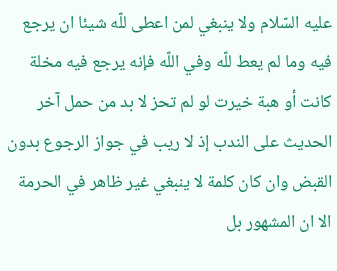عليه السّلام ولا ينبغي لمن اعطى للّه شيئا ان يرجع فيه وما لم يعط للّه وفي اللّه فإنه يرجع فيه مخلة كانت أو هبة خيرت لو لم تحز لا بد من حمل آخر الحديث على الندب إذ لا ريب في جواز الرجوع بدون القبض وان كان كلمة لا ينبغي غير ظاهر في الحرمة الا ان المشهور بل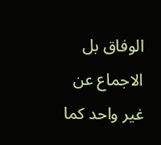الوفاق بل الاجماع عن غير واحد كما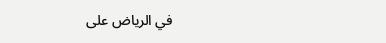في الرياض على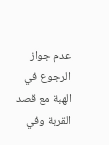عدم جواز الرجوع في الهبة مع قصد القربة وفي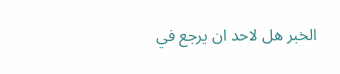الخبر هل لاحد ان يرجع في